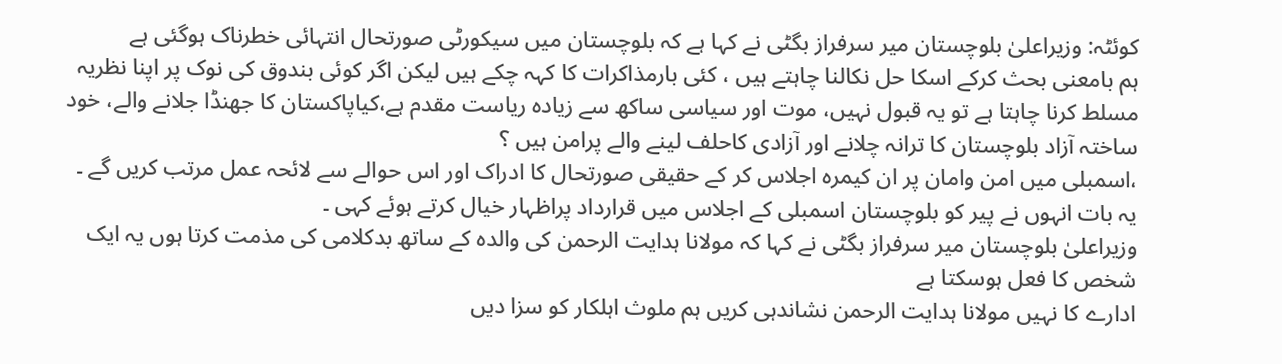کوئٹہ: وزیراعلیٰ بلوچستان میر سرفراز بگٹی نے کہا ہے کہ بلوچستان میں سیکورٹی صورتحال انتہائی خطرناک ہوگئی ہے
ہم بامعنی بحث کرکے اسکا حل نکالنا چاہتے ہیں ، کئی بارمذاکرات کا کہہ چکے ہیں لیکن اگر کوئی بندوق کی نوک پر اپنا نظریہ مسلط کرنا چاہتا ہے تو یہ قبول نہیں، موت اور سیاسی ساکھ سے زیادہ ریاست مقدم ہے،کیاپاکستان کا جھنڈا جلانے والے، خود ساختہ آزاد بلوچستان کا ترانہ چلانے اور آزادی کاحلف لینے والے پرامن ہیں ؟
،اسمبلی میں امن وامان پر ان کیمرہ اجلاس کر کے حقیقی صورتحال کا ادراک اور اس حوالے سے لائحہ عمل مرتب کریں گے ۔
یہ بات انہوں نے پیر کو بلوچستان اسمبلی کے اجلاس میں قرارداد پراظہار خیال کرتے ہوئے کہی ۔
وزیراعلیٰ بلوچستان میر سرفراز بگٹی نے کہا کہ مولانا ہدایت الرحمن کی والدہ کے ساتھ بدکلامی کی مذمت کرتا ہوں یہ ایک شخص کا فعل ہوسکتا ہے
ادارے کا نہیں مولانا ہدایت الرحمن نشاندہی کریں ہم ملوث اہلکار کو سزا دیں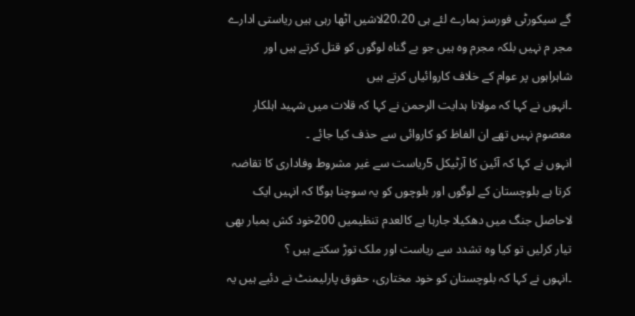گے سیکورٹی فورسز ہمارے لئے ہی 20،20لاشیں اٹھا رہی ہیں ریاستی ادارے مجر م نہیں بلکہ مجرم وہ ہیں جو بے گناہ لوگوں کو قتل کرتے ہیں اور شاہراہوں پر عوام کے خلاف کاروائیاں کرتے ہیں
۔انہوں نے کہا کہ مولانا ہدایت الرحمن نے کہا کہ قلات میں شہید اہلکار معصوم نہیں تھے ان الفاظ کو کاروائی سے حذف کیا جائے ۔
انہوں نے کہا کہ آئین کا آرٹیکل 5ریاست سے غیر مشروط وفاداری کا تقاضہ کرتا ہے بلوچستان کے لوگوں اور بلوچوں کو یہ سوچنا ہوگا کہ انہیں ایک لاحاصل جنگ میں دھکیلا جارہا ہے کالعدم تنظیمیں 200خود کش بمبار بھی تیار کرلیں تو کیا وہ تشدد سے ریاست اور ملک توڑ سکتے ہیں ؟
۔انہوں نے کہا کہ بلوچستان کو خود مختاری، حقوق پارلیمنٹ نے دئیے ہیں یہ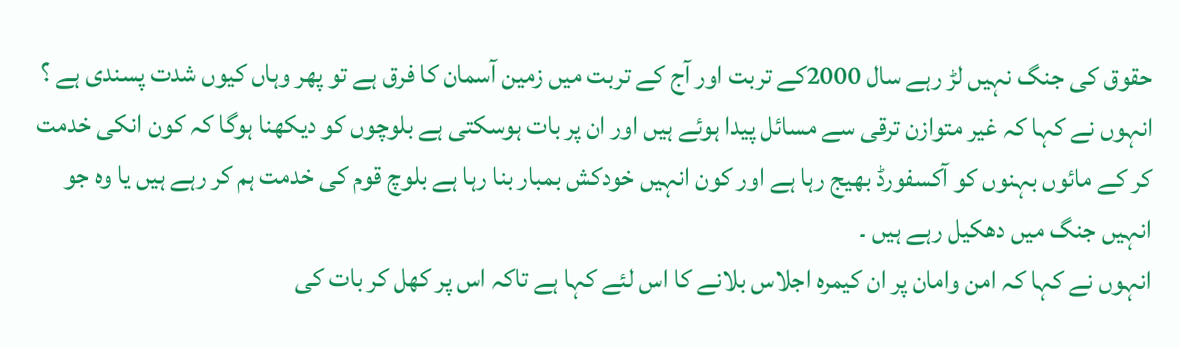حقوق کی جنگ نہیں لڑ رہے سال 2000کے تربت اور آج کے تربت میں زمین آسمان کا فرق ہے تو پھر وہاں کیوں شدت پسندی ہے ؟
انہوں نے کہا کہ غیر متوازن ترقی سے مسائل پیدا ہوئے ہیں اور ان پر بات ہوسکتی ہے بلوچوں کو دیکھنا ہوگا کہ کون انکی خدمت کر کے مائوں بہنوں کو آکسفورڈ بھیج رہا ہے اور کون انہیں خودکش بمبار بنا رہا ہے بلوچ قوم کی خدمت ہم کر رہے ہیں یا وہ جو انہیں جنگ میں دھکیل رہے ہیں ۔
انہوں نے کہا کہ امن وامان پر ان کیمرہ اجلاس بلانے کا اس لئے کہا ہے تاکہ اس پر کھل کر بات کی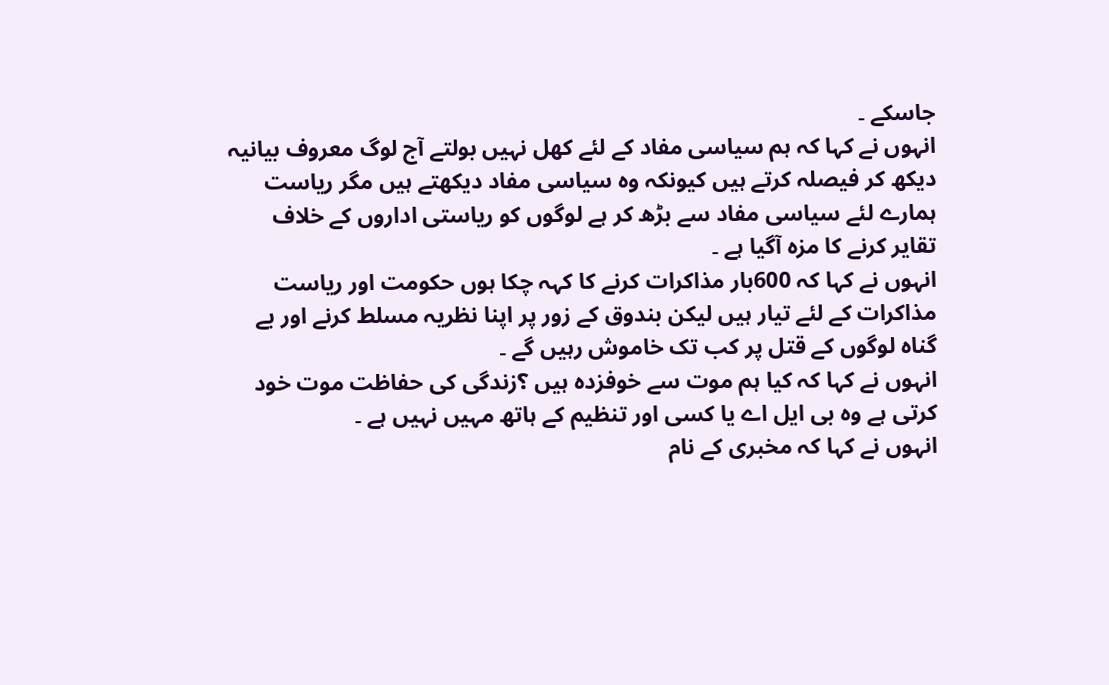جاسکے ۔
انہوں نے کہا کہ ہم سیاسی مفاد کے لئے کھل نہیں بولتے آج لوگ معروف بیانیہ دیکھ کر فیصلہ کرتے ہیں کیونکہ وہ سیاسی مفاد دیکھتے ہیں مگر ریاست ہمارے لئے سیاسی مفاد سے بڑھ کر ہے لوگوں کو ریاستی اداروں کے خلاف تقایر کرنے کا مزہ آگیا ہے ۔
انہوں نے کہا کہ 600بار مذاکرات کرنے کا کہہ چکا ہوں حکومت اور ریاست مذاکرات کے لئے تیار ہیں لیکن بندوق کے زور پر اپنا نظریہ مسلط کرنے اور بے گناہ لوگوں کے قتل پر کب تک خاموش رہیں گے ۔
انہوں نے کہا کہ کیا ہم موت سے خوفزدہ ہیں ؟زندگی کی حفاظت موت خود کرتی ہے وہ بی ایل اے یا کسی اور تنظیم کے ہاتھ مہیں نہیں ہے ۔
انہوں نے کہا کہ مخبری کے نام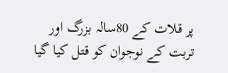پر قلات کے 80سالہ بزرگ اور تربت کے نوجوان کو قتل کیا گیا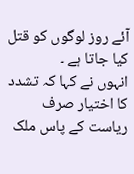آئے روز لوگوں کو قتل کیا جاتا ہے ۔
انہوں نے کہا کہ تشدد کا اختیار صرف ریاست کے پاس ملک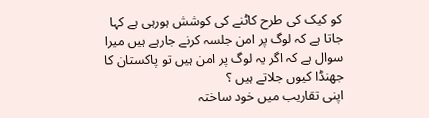کو کیک کی طرح کاٹنے کی کوشش ہورہی ہے کہا جاتا ہے کہ لوگ پر امن جلسہ کرنے جارہے ہیں میرا سوال ہے کہ اگر یہ لوگ پر امن ہیں تو پاکستان کا جھنڈا کیوں جلاتے ہیں ؟
اپنی تقاریب میں خود ساختہ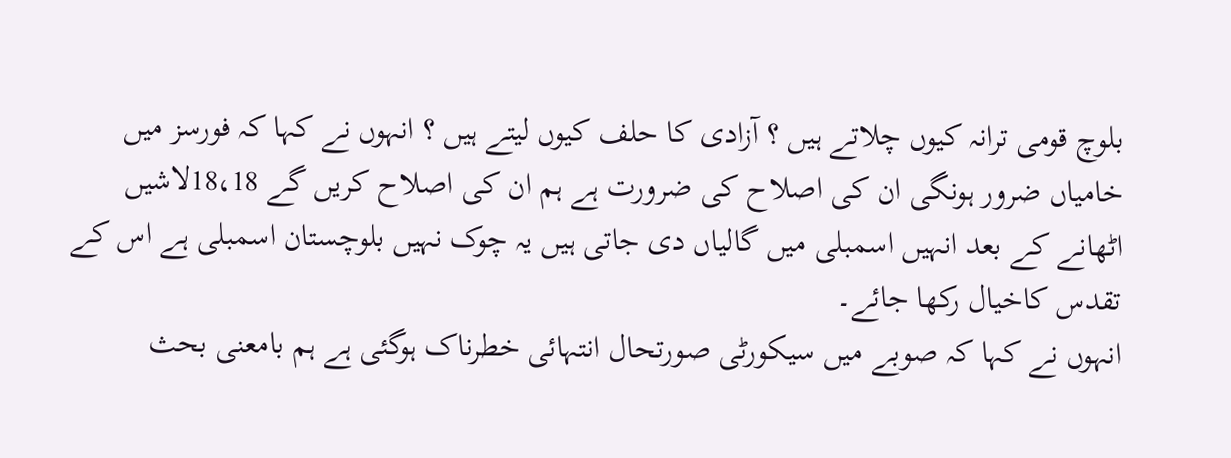بلوچ قومی ترانہ کیوں چلاتے ہیں ؟ آزادی کا حلف کیوں لیتے ہیں ؟ انہوں نے کہا کہ فورسز میں خامیاں ضرور ہونگی ان کی اصلاح کی ضرورت ہے ہم ان کی اصلاح کریں گے 18،18لاشیں اٹھانے کے بعد انہیں اسمبلی میں گالیاں دی جاتی ہیں یہ چوک نہیں بلوچستان اسمبلی ہے اس کے تقدس کاخیال رکھا جائے۔
انہوں نے کہا کہ صوبے میں سیکورٹی صورتحال انتہائی خطرناک ہوگئی ہے ہم بامعنی بحث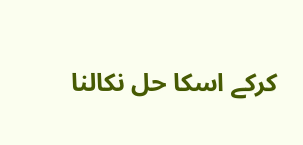کرکے اسکا حل نکالنا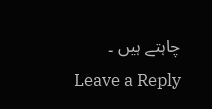چاہتے ہیں ۔
Leave a Reply